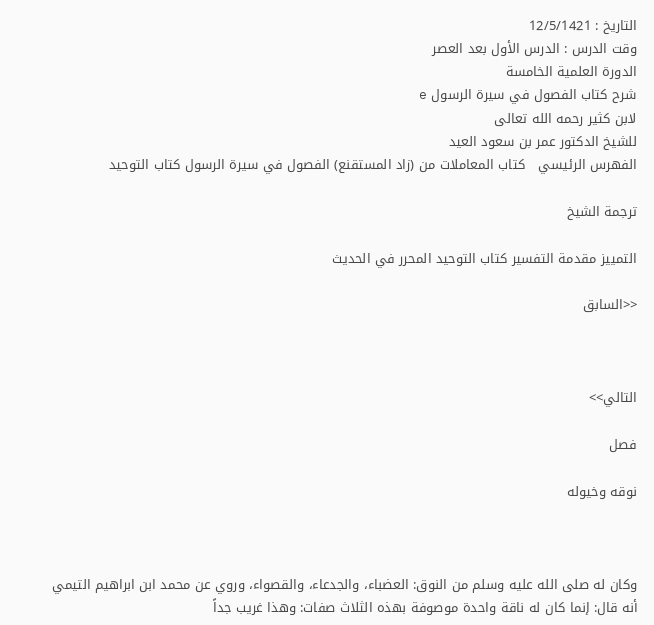التاريخ : 12/5/1421
وقت الدرس : الدرس الأول بعد العصر
الدورة العلمية الخامسة
شرح كتاب الفصول في سيرة الرسول e
لابن كثير رحمه الله تعالى
للشيخ الدكتور عمر بن سعود العيد
الفهرس الرئيسي   كتاب المعاملات من (زاد المستقنع) الفصول في سيرة الرسول كتاب التوحيد

ترجمة الشيخ

التمييز مقدمة التفسير كتاب التوحيد المحرر في الحديث

<<السابق



التالي>>

فصل

نوقه وخيوله



وكان له صلى الله عليه وسلم من النوق: العضباء، والجدعاء، والقصواء، وروي عن محمد ابن ابراهيم التيمي أنه قال: إنما كان له ناقة واحدة موصوفة بهذه الثلاث صفات: وهذا غريب جداً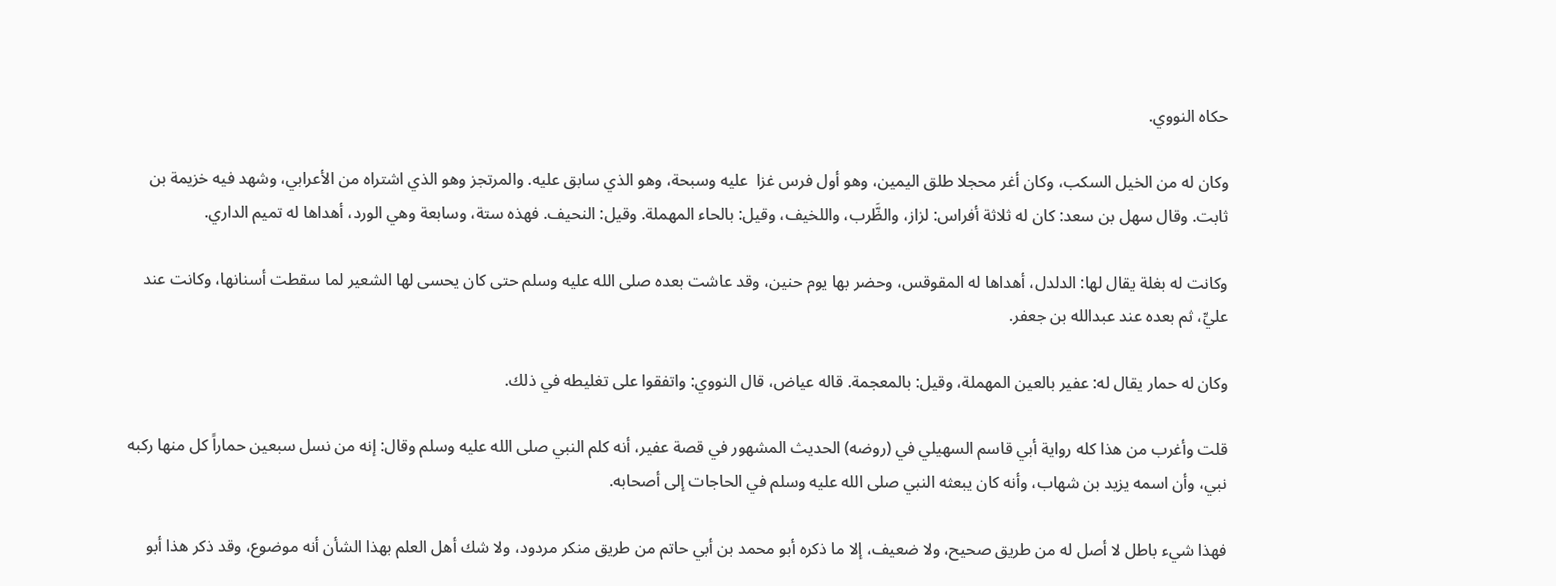حكاه النووي.

وكان له من الخيل السكب، وكان أغر محجلا طلق اليمين، وهو أول فرس غزا  عليه وسبحة، وهو الذي سابق عليه. والمرتجز وهو الذي اشتراه من الأعرابي، وشهد فيه خزيمة بن ثابت. وقال سهل بن سعد: كان له ثلاثة أفراس: لزاز، والظَّرب، واللخيف، وقيل: بالحاء المهملة. وقيل: النحيف. فهذه ستة، وسابعة وهي الورد، أهداها له تميم الداري.

وكانت له بغلة يقال لها: الدلدل، أهداها له المقوقس، وحضر بها يوم حنين، وقد عاشت بعده صلى الله عليه وسلم حتى كان يحسى لها الشعير لما سقطت أسنانها، وكانت عند عليِّ، ثم بعده عند عبدالله بن جعفر.

وكان له حمار يقال له: عفير بالعين المهملة، وقيل: بالمعجمة. قاله عياض، قال النووي: واتفقوا على تغليطه في ذلك.

قلت وأغرب من هذا كله رواية أبي قاسم السهيلي في (روضه) الحديث المشهور في قصة عفير، أنه كلم النبي صلى الله عليه وسلم وقال: إنه من نسل سبعين حماراً كل منها ركبه نبي، وأن اسمه يزيد بن شهاب، وأنه كان يبعثه النبي صلى الله عليه وسلم في الحاجات إلى أصحابه.

فهذا شيء باطل لا أصل له من طريق صحيح، ولا ضعيف، إلا ما ذكره أبو محمد بن أبي حاتم من طريق منكر مردود، ولا شك أهل العلم بهذا الشأن أنه موضوع، وقد ذكر هذا أبو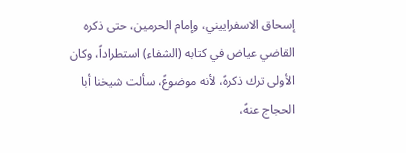إسحاق الاسفراييني، وإمام الحرمين، حتى ذكره القاضي عياض في كتابه (الشفاء) استطراداً، وكان الأولى ترك ذكرهً، لأنه موضوعً، سألت شيخنا أبا الحجاج عنهً،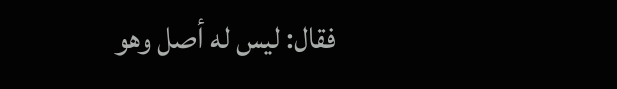فقال: ليس له أصل وهو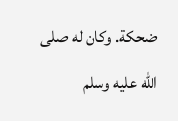ضحكة. وكان له صلى الله عليه وسلم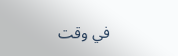في وقت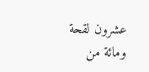عشرون لقحة ومائة من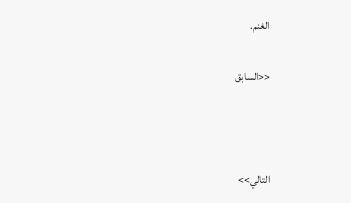الغنم.

<<السابق



التالي>>